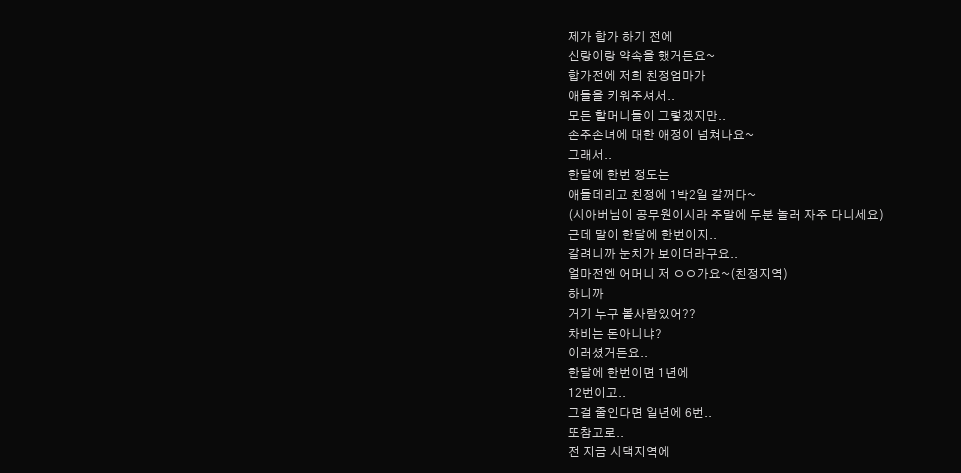제가 합가 하기 전에
신랑이랑 약속을 했거든요~
합가전에 저희 친정엄마가
애들을 키워주셔서..
모든 할머니들이 그렇겠지만..
손주손녀에 대한 애정이 넘쳐나요~
그래서..
한달에 한번 정도는
애들데리고 친정에 1박2일 갈꺼다~
(시아버님이 공무원이시라 주말에 두분 놀러 자주 다니세요)
근데 말이 한달에 한번이지..
갈려니까 눈치가 보이더라구요..
얼마전엔 어머니 저 ㅇㅇ가요~(친정지역)
하니까
거기 누구 볼사람있어??
차비는 돈아니냐?
이러셨거든요..
한달에 한번이면 1년에
12번이고..
그걸 줄인다면 일년에 6번..
또참고로..
전 지금 시댁지역에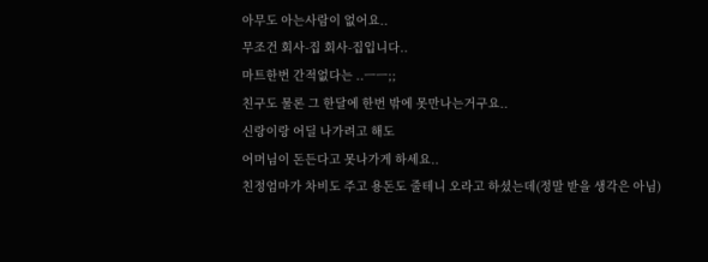아무도 아는사람이 없어요..
무조건 회사-집 회사-집입니다..
마트한번 간적없다는 ..ㅡㅡ;;
친구도 물론 그 한달에 한번 밖에 못만나는거구요..
신랑이랑 어딜 나가려고 해도
어머님이 돈든다고 못나가게 하세요..
친정엄마가 차비도 주고 용돈도 줄테니 오라고 하셨는데(정말 받을 생각은 아님)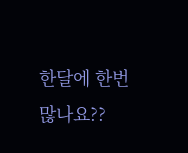한달에 한번 많나요??